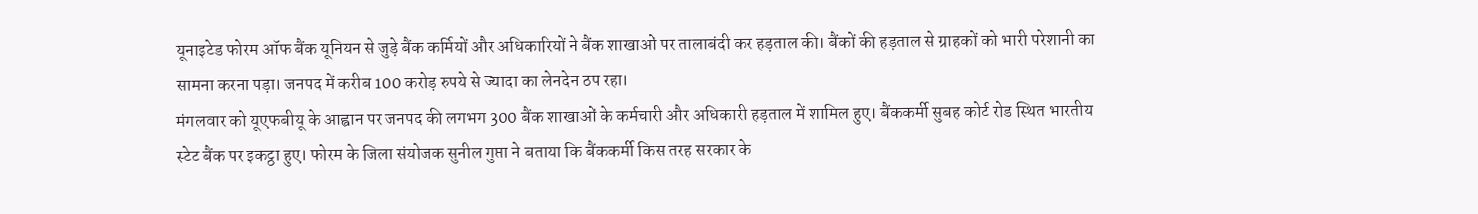यूनाइटेड फोरम ऑफ बैंक यूनियन से जुड़े बैंक कर्मियों और अधिकारियों ने बैंक शाखाओं पर तालाबंदी कर हड़ताल की। बैंकों की हड़ताल से ग्राहकों को भारी परेशानी का सामना करना पड़ा। जनपद में करीब 100 करोड़ रुपये से ज्यादा का लेनदेन ठप रहा।
मंगलवार को यूएफबीयू के आह्वान पर जनपद की लगभग 300 बैंक शाखाओं के कर्मचारी और अधिकारी हड़ताल में शामिल हुए। बैंककर्मी सुबह कोर्ट रोड स्थित भारतीय स्टेट बैंक पर इकट्ठा हुए। फोरम के जिला संयोजक सुनील गुप्ता ने बताया कि बैंककर्मी किस तरह सरकार के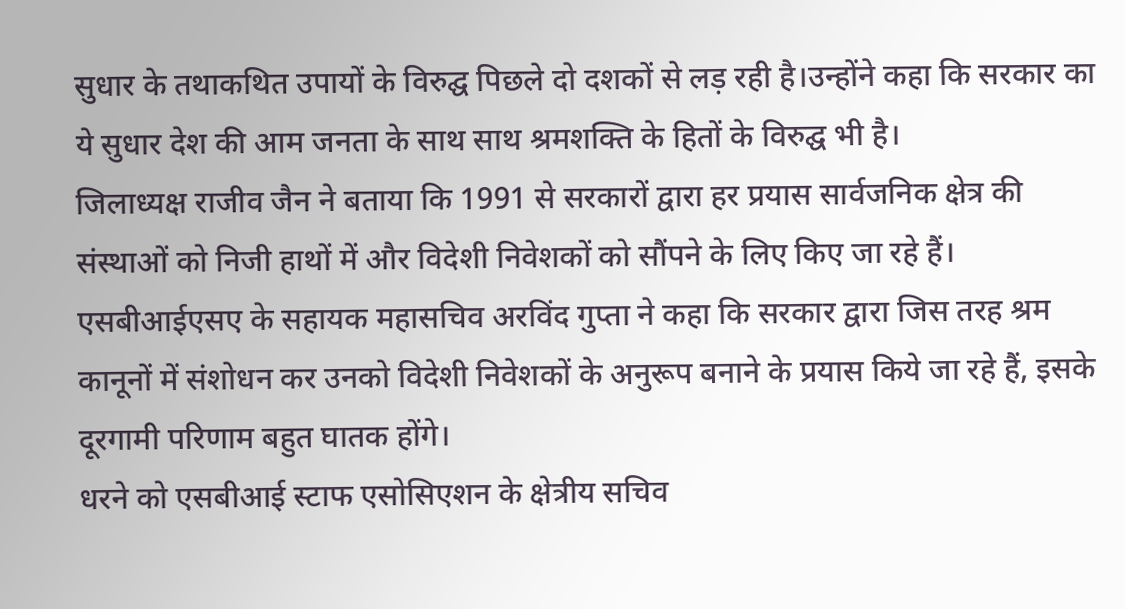सुधार के तथाकथित उपायों के विरुद्घ पिछले दो दशकों से लड़ रही है।उन्होंने कहा कि सरकार का ये सुधार देश की आम जनता के साथ साथ श्रमशक्ति के हितों के विरुद्घ भी है।
जिलाध्यक्ष राजीव जैन ने बताया कि 1991 से सरकारों द्वारा हर प्रयास सार्वजनिक क्षेत्र की संस्थाओं को निजी हाथों में और विदेशी निवेशकों को सौंपने के लिए किए जा रहे हैं। एसबीआईएसए के सहायक महासचिव अरविंद गुप्ता ने कहा कि सरकार द्वारा जिस तरह श्रम कानूनों में संशोधन कर उनको विदेशी निवेशकों के अनुरूप बनाने के प्रयास किये जा रहे हैं, इसके दूरगामी परिणाम बहुत घातक होंगे।
धरने को एसबीआई स्टाफ एसोसिएशन के क्षेत्रीय सचिव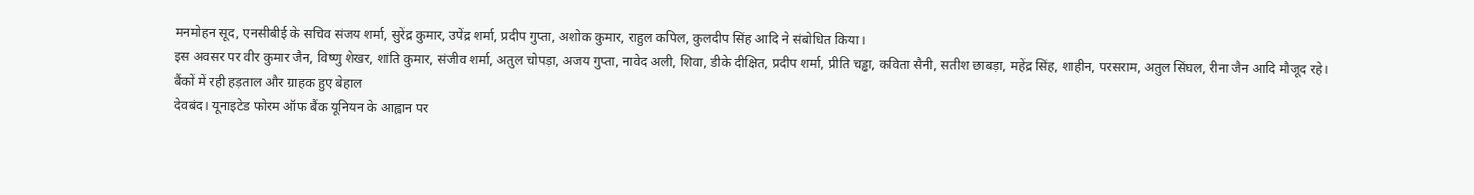मनमोहन सूद, एनसीबीई के सचिव संजय शर्मा, सुरेंद्र कुमार, उपेंद्र शर्मा, प्रदीप गुप्ता, अशोक कुमार, राहुल कपिल, कुलदीप सिंह आदि ने संबोधित किया।
इस अवसर पर वीर कुमार जैन, विष्णु शेखर, शांति कुमार, संजीव शर्मा, अतुल चोपड़ा, अजय गुप्ता, नावेद अली, शिवा, डीके दीक्षित, प्रदीप शर्मा, प्रीति चड्ढा, कविता सैनी, सतीश छाबड़ा, महेंद्र सिंह, शाहीन, परसराम, अतुल सिंघल, रीना जैन आदि मौजूद रहे।
बैंकों में रही हड़ताल और ग्राहक हुए बेहाल
देवबंद। यूनाइटेड फोरम ऑफ बैंक यूनियन के आह्वान पर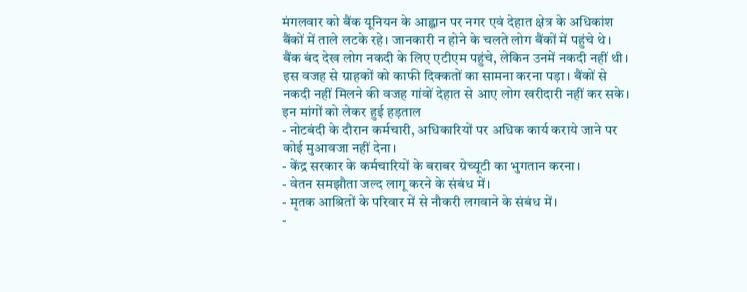मंगलवार को बैंक यूनियन के आह्वान पर नगर एवं देहात क्षेत्र के अधिकांश बैंकों में ताले लटके रहे। जानकारी न होने के चलते लोग बैंकों में पहुंचे थे। बैंक बंद देख लोग नकदी के लिए एटीएम पहुंचे, लेकिन उनमें नकदी नहीं थी। इस वजह से ग्राहकों को काफी दिक्कतों का सामना करना पड़ा। बैंकों से नकदी नहीं मिलने की वजह गांवों देहात से आए लोग खरीदारी नहीं कर सके।
इन मांगों को लेकर हुई हड़ताल
- नोटबंदी के दौरान कर्मचारी, अधिकारियों पर अधिक कार्य कराये जाने पर कोई मुआवजा नहीं देना।
- केंद्र सरकार के कर्मचारियों के बराबर ग्रेच्यूटी का भुगतान करना।
- वेतन समझौता जल्द लागू करने के संबंध में।
- मृतक आश्रितों के परिवार में से नौकरी लगवाने के संबंध में।
-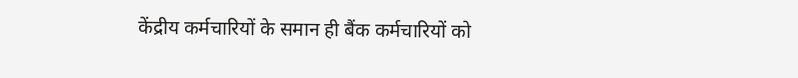केंद्रीय कर्मचारियों के समान ही बैंक कर्मचारियों को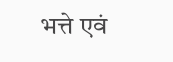भत्ते एवं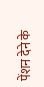पेंशन देने के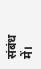संबंध में।